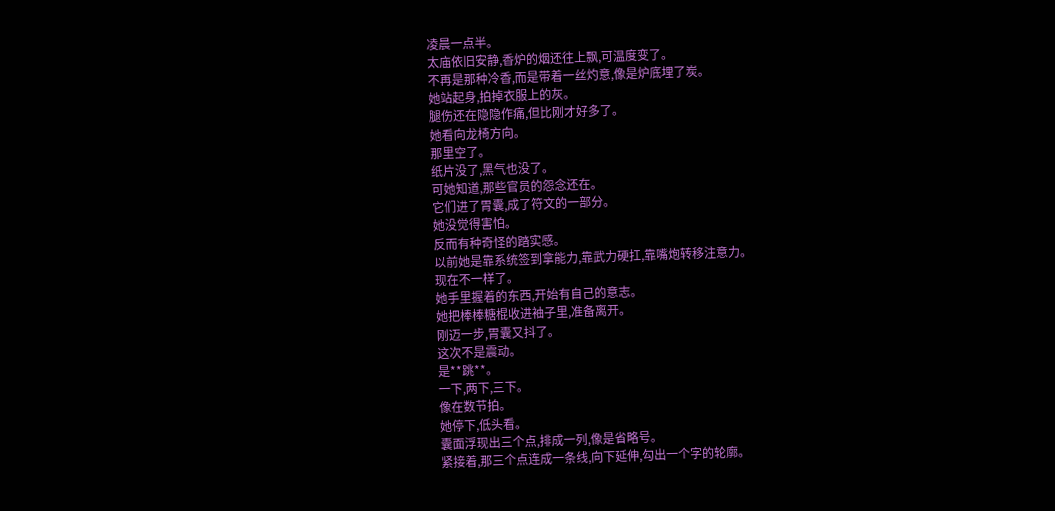凌晨一点半。
太庙依旧安静,香炉的烟还往上飘,可温度变了。
不再是那种冷香,而是带着一丝灼意,像是炉底埋了炭。
她站起身,拍掉衣服上的灰。
腿伤还在隐隐作痛,但比刚才好多了。
她看向龙椅方向。
那里空了。
纸片没了,黑气也没了。
可她知道,那些官员的怨念还在。
它们进了胃囊,成了符文的一部分。
她没觉得害怕。
反而有种奇怪的踏实感。
以前她是靠系统签到拿能力,靠武力硬扛,靠嘴炮转移注意力。
现在不一样了。
她手里握着的东西,开始有自己的意志。
她把棒棒糖棍收进袖子里,准备离开。
刚迈一步,胃囊又抖了。
这次不是震动。
是**跳**。
一下,两下,三下。
像在数节拍。
她停下,低头看。
囊面浮现出三个点,排成一列,像是省略号。
紧接着,那三个点连成一条线,向下延伸,勾出一个字的轮廓。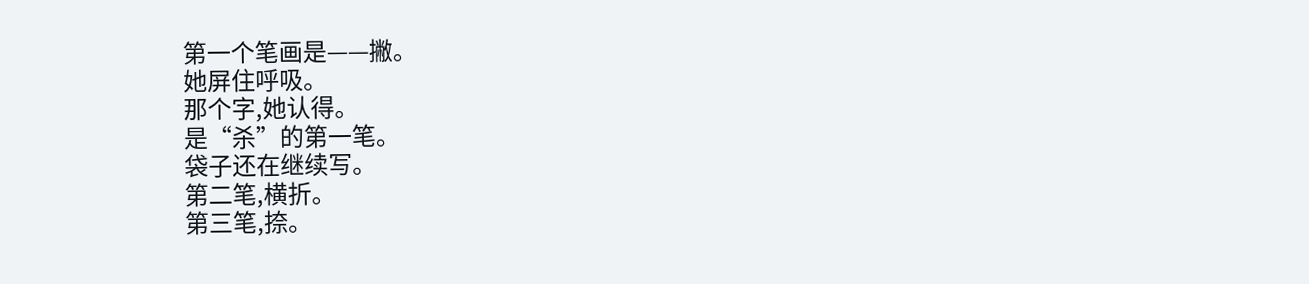第一个笔画是——撇。
她屏住呼吸。
那个字,她认得。
是“杀”的第一笔。
袋子还在继续写。
第二笔,横折。
第三笔,捺。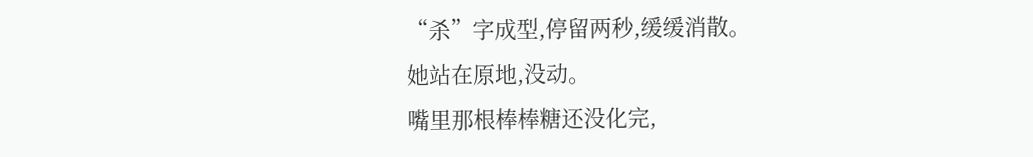“杀”字成型,停留两秒,缓缓消散。
她站在原地,没动。
嘴里那根棒棒糖还没化完,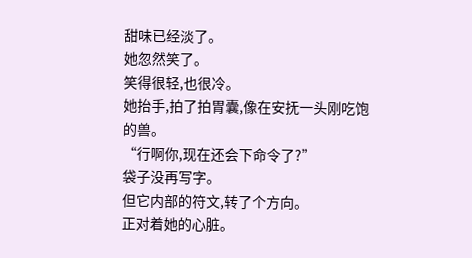甜味已经淡了。
她忽然笑了。
笑得很轻,也很冷。
她抬手,拍了拍胃囊,像在安抚一头刚吃饱的兽。
“行啊你,现在还会下命令了?”
袋子没再写字。
但它内部的符文,转了个方向。
正对着她的心脏。